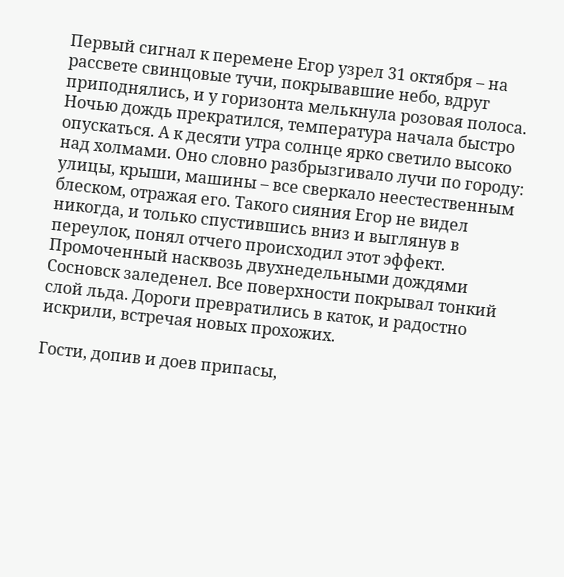Первый сигнал к перемене Егор узрел 31 октября – на рассвете свинцовые тучи, покрывавшие небо, вдруг приподнялись, и у горизонта мелькнула розовая полоса. Ночью дождь прекратился, температура начала быстро опускаться. А к десяти утра солнце ярко светило высоко над холмами. Оно словно разбрызгивало лучи по городу: улицы, крыши, машины – все сверкало неестественным блеском, отражая его. Такого сияния Егор не видел никогда, и только спустившись вниз и выглянув в переулок, понял отчего происходил этот эффект. Промоченный насквозь двухнедельными дождями Сосновск заледенел. Все поверхности покрывал тонкий слой льда. Дороги превратились в каток, и радостно искрили, встречая новых прохожих.

Гости, допив и доев припасы,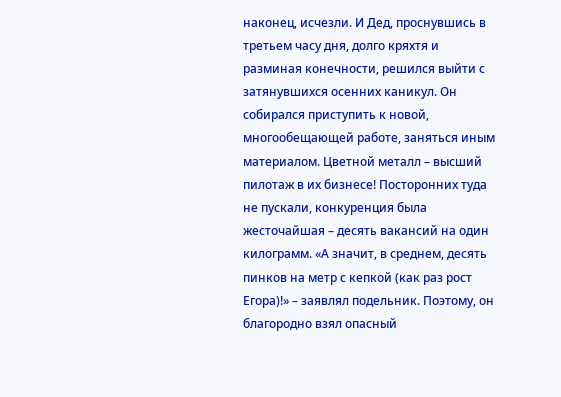наконец, исчезли. И Дед, проснувшись в третьем часу дня, долго кряхтя и разминая конечности, решился выйти с затянувшихся осенних каникул. Он собирался приступить к новой, многообещающей работе, заняться иным материалом. Цветной металл – высший пилотаж в их бизнесе! Посторонних туда не пускали, конкуренция была жесточайшая – десять вакансий на один килограмм. «А значит, в среднем, десять пинков на метр с кепкой (как раз рост Егора)!» – заявлял подельник. Поэтому, он благородно взял опасный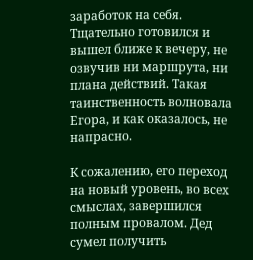заработок на себя. Тщательно готовился и вышел ближе к вечеру, не озвучив ни маршрута, ни плана действий. Такая таинственность волновала Егора, и как оказалось, не напрасно.

К сожалению, его переход на новый уровень, во всех смыслах, завершился полным провалом. Дед сумел получить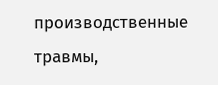производственные травмы,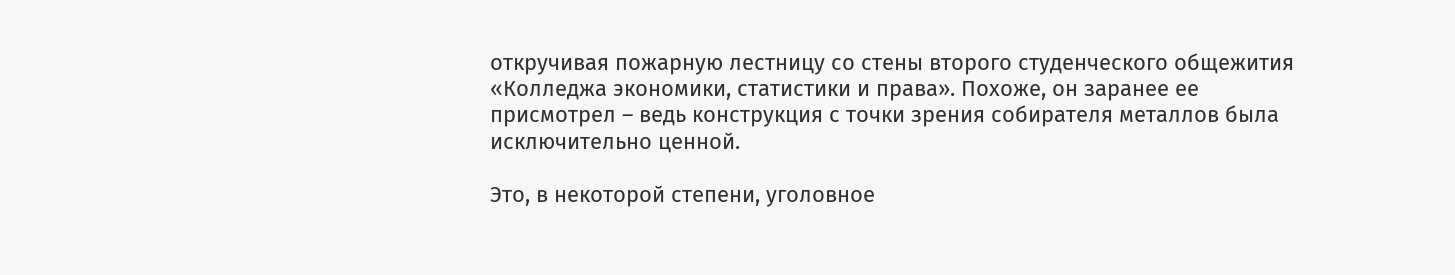откручивая пожарную лестницу со стены второго студенческого общежития «Колледжа экономики, статистики и права». Похоже, он заранее ее присмотрел – ведь конструкция с точки зрения собирателя металлов была исключительно ценной.

Это, в некоторой степени, уголовное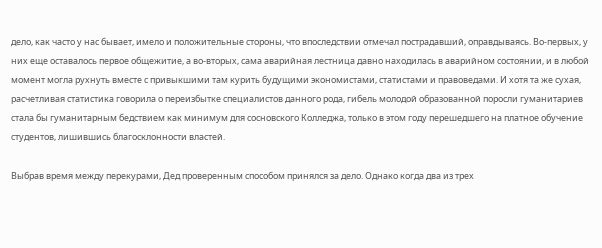дело, как часто у нас бывает, имело и положительные стороны, что впоследствии отмечал пострадавший, оправдываясь. Во-первых, у них еще оставалось первое общежитие, а во-вторых, сама аварийная лестница давно находилась в аварийном состоянии, и в любой момент могла рухнуть вместе с привыкшими там курить будущими экономистами, статистами и правоведами. И хотя та же сухая, расчетливая статистика говорила о переизбытке специалистов данного рода, гибель молодой образованной поросли гуманитариев стала бы гуманитарным бедствием как минимум для сосновского Колледжа, только в этом году перешедшего на платное обучение студентов, лишившись благосклонности властей.

Выбрав время между перекурами, Дед проверенным способом принялся за дело. Однако когда два из трех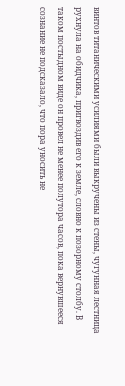винтов титаническими усилиями были выкручены из стены, чугунная лестница рухнула на обидчика, пригвоздив его к земле, словно к позорному столбу. В таком постыдном виде он провел не менее полутора часов, пока вернувшееся сознание не подсказало, что пора уносить не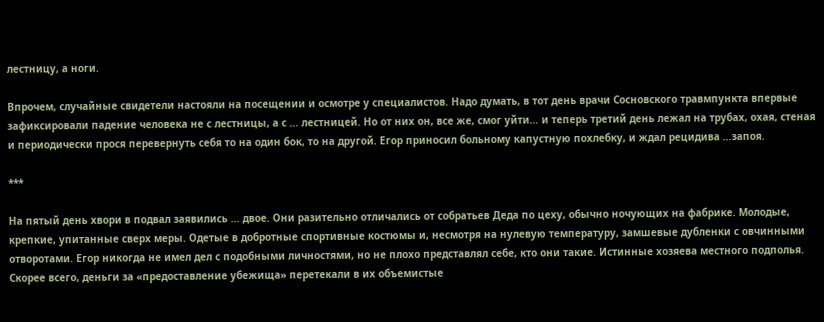лестницу, а ноги.

Впрочем, случайные свидетели настояли на посещении и осмотре у специалистов. Надо думать, в тот день врачи Сосновского травмпункта впервые зафиксировали падение человека не с лестницы, а с … лестницей. Но от них он, все же, смог уйти… и теперь третий день лежал на трубах, охая, стеная и периодически прося перевернуть себя то на один бок, то на другой. Егор приносил больному капустную похлебку, и ждал рецидива …запоя.

***

На пятый день хвори в подвал заявились … двое. Они разительно отличались от собратьев Деда по цеху, обычно ночующих на фабрике. Молодые, крепкие, упитанные сверх меры. Одетые в добротные спортивные костюмы и, несмотря на нулевую температуру, замшевые дубленки с овчинными отворотами. Егор никогда не имел дел с подобными личностями, но не плохо представлял себе, кто они такие. Истинные хозяева местного подполья. Скорее всего, деньги за «предоставление убежища» перетекали в их объемистые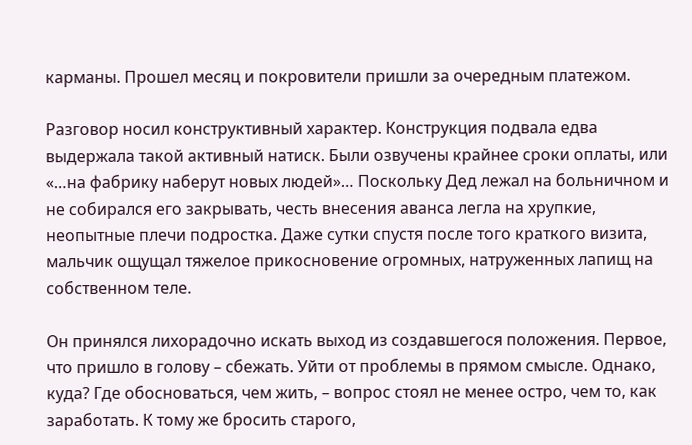карманы. Прошел месяц и покровители пришли за очередным платежом.

Разговор носил конструктивный характер. Конструкция подвала едва выдержала такой активный натиск. Были озвучены крайнее сроки оплаты, или «…на фабрику наберут новых людей»… Поскольку Дед лежал на больничном и не собирался его закрывать, честь внесения аванса легла на хрупкие, неопытные плечи подростка. Даже сутки спустя после того краткого визита, мальчик ощущал тяжелое прикосновение огромных, натруженных лапищ на собственном теле.

Он принялся лихорадочно искать выход из создавшегося положения. Первое, что пришло в голову – сбежать. Уйти от проблемы в прямом смысле. Однако, куда? Где обосноваться, чем жить, – вопрос стоял не менее остро, чем то, как заработать. К тому же бросить старого,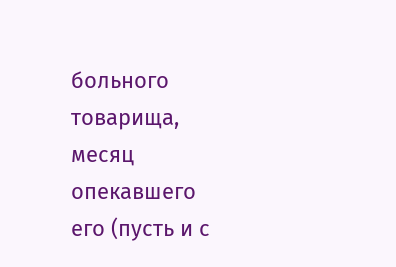больного товарища, месяц опекавшего его (пусть и с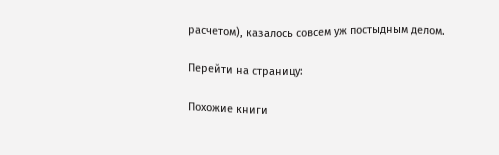расчетом), казалось совсем уж постыдным делом.

Перейти на страницу:

Похожие книги